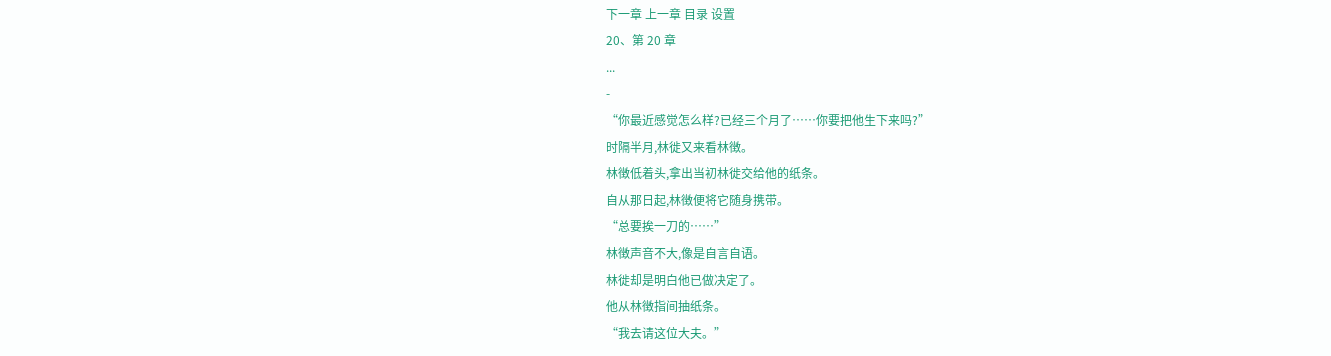下一章 上一章 目录 设置
20、第 20 章
...
-
“你最近感觉怎么样?已经三个月了……你要把他生下来吗?”
时隔半月,林徙又来看林徴。
林徴低着头,拿出当初林徙交给他的纸条。
自从那日起,林徴便将它随身携带。
“总要挨一刀的……”
林徴声音不大,像是自言自语。
林徙却是明白他已做决定了。
他从林徴指间抽纸条。
“我去请这位大夫。”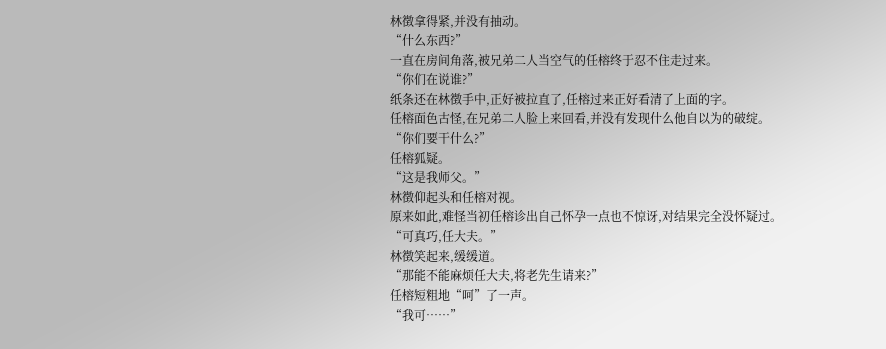林徴拿得紧,并没有抽动。
“什么东西?”
一直在房间角落,被兄弟二人当空气的任榕终于忍不住走过来。
“你们在说谁?”
纸条还在林徴手中,正好被拉直了,任榕过来正好看清了上面的字。
任榕面色古怪,在兄弟二人脸上来回看,并没有发现什么他自以为的破绽。
“你们要干什么?”
任榕狐疑。
“这是我师父。”
林徴仰起头和任榕对视。
原来如此,难怪当初任榕诊出自己怀孕一点也不惊讶,对结果完全没怀疑过。
“可真巧,任大夫。”
林徴笑起来,缓缓道。
“那能不能麻烦任大夫,将老先生请来?”
任榕短粗地“呵”了一声。
“我可……”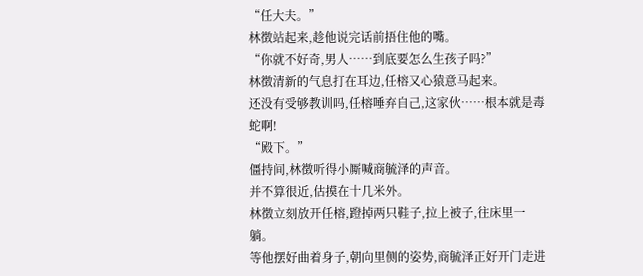“任大夫。”
林徴站起来,趁他说完话前捂住他的嘴。
“你就不好奇,男人……到底要怎么生孩子吗?”
林徴清新的气息打在耳边,任榕又心猿意马起来。
还没有受够教训吗,任榕唾弃自己,这家伙……根本就是毒蛇啊!
“殿下。”
僵持间,林徴听得小厮喊商毓泽的声音。
并不算很近,估摸在十几米外。
林徴立刻放开任榕,蹬掉两只鞋子,拉上被子,往床里一躺。
等他摆好曲着身子,朝向里侧的姿势,商毓泽正好开门走进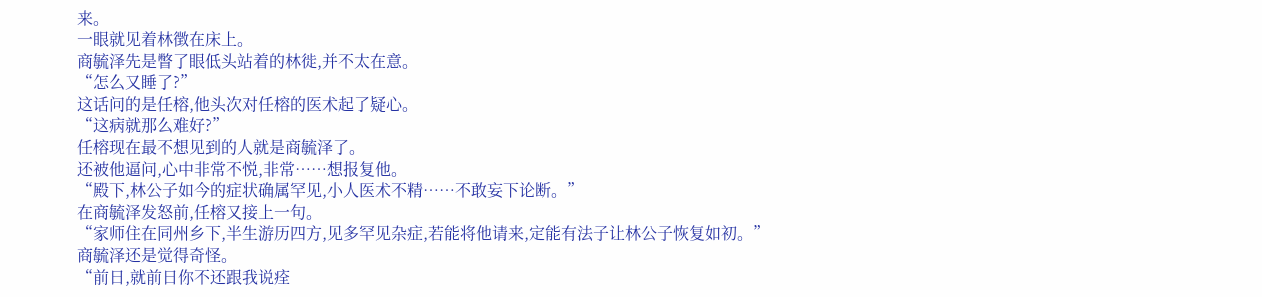来。
一眼就见着林徴在床上。
商毓泽先是瞥了眼低头站着的林徙,并不太在意。
“怎么又睡了?”
这话问的是任榕,他头次对任榕的医术起了疑心。
“这病就那么难好?”
任榕现在最不想见到的人就是商毓泽了。
还被他逼问,心中非常不悦,非常……想报复他。
“殿下,林公子如今的症状确属罕见,小人医术不精……不敢妄下论断。”
在商毓泽发怒前,任榕又接上一句。
“家师住在同州乡下,半生游历四方,见多罕见杂症,若能将他请来,定能有法子让林公子恢复如初。”
商毓泽还是觉得奇怪。
“前日,就前日你不还跟我说痊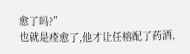愈了吗?”
也就是痊愈了,他才让任榕配了药酒,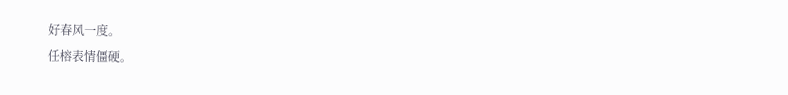好春风一度。
任榕表情僵硬。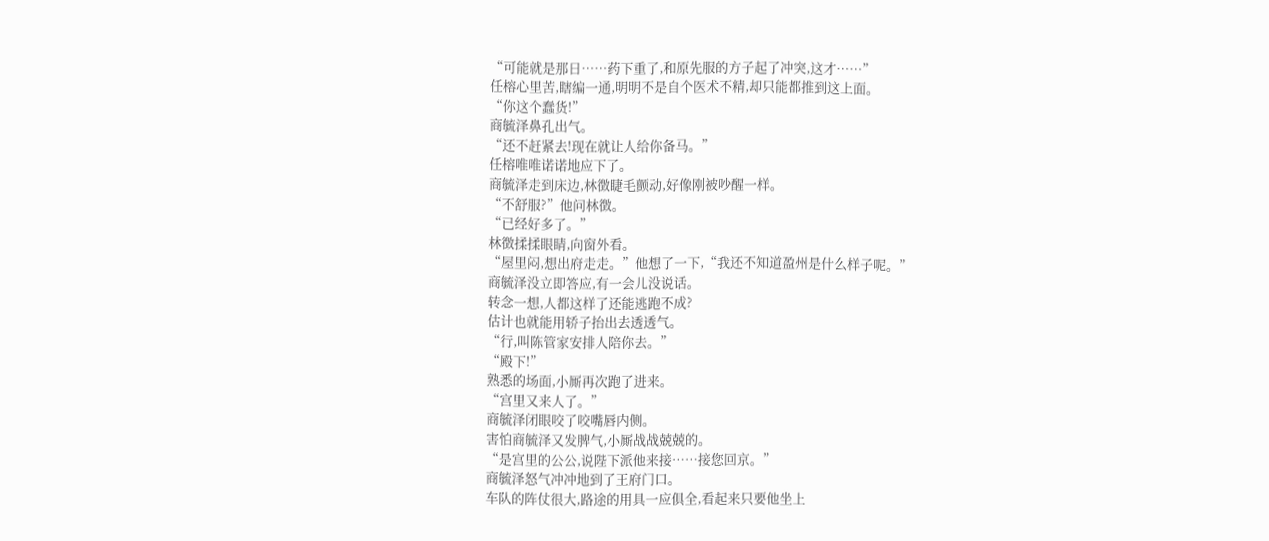“可能就是那日……药下重了,和原先服的方子起了冲突,这才……”
任榕心里苦,瞎编一通,明明不是自个医术不精,却只能都推到这上面。
“你这个蠢货!”
商毓泽鼻孔出气。
“还不赶紧去!现在就让人给你备马。”
任榕唯唯诺诺地应下了。
商毓泽走到床边,林徴睫毛颤动,好像刚被吵醒一样。
“不舒服?”他问林徴。
“已经好多了。”
林徴揉揉眼睛,向窗外看。
“屋里闷,想出府走走。”他想了一下,“我还不知道盈州是什么样子呢。”
商毓泽没立即答应,有一会儿没说话。
转念一想,人都这样了还能逃跑不成?
估计也就能用轿子抬出去透透气。
“行,叫陈管家安排人陪你去。”
“殿下!”
熟悉的场面,小厮再次跑了进来。
“宫里又来人了。”
商毓泽闭眼咬了咬嘴唇内侧。
害怕商毓泽又发脾气,小厮战战兢兢的。
“是宫里的公公,说陛下派他来接……接您回京。”
商毓泽怒气冲冲地到了王府门口。
车队的阵仗很大,路途的用具一应俱全,看起来只要他坐上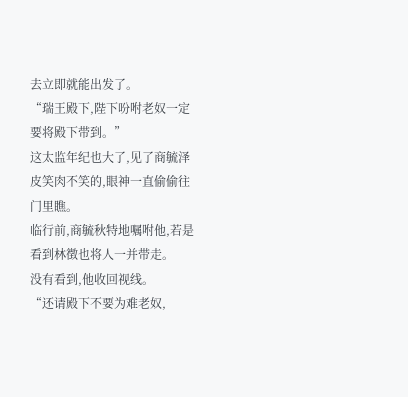去立即就能出发了。
“瑞王殿下,陛下吩咐老奴一定要将殿下带到。”
这太监年纪也大了,见了商毓泽皮笑肉不笑的,眼神一直偷偷往门里瞧。
临行前,商毓秋特地嘱咐他,若是看到林徴也将人一并带走。
没有看到,他收回视线。
“还请殿下不要为难老奴,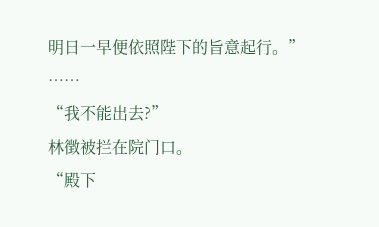明日一早便依照陛下的旨意起行。”
……
“我不能出去?”
林徴被拦在院门口。
“殿下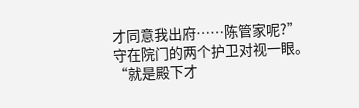才同意我出府……陈管家呢?”
守在院门的两个护卫对视一眼。
“就是殿下才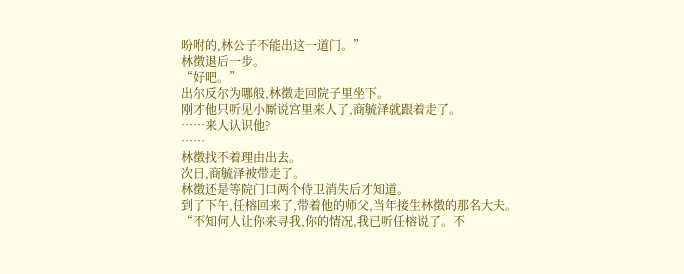吩咐的,林公子不能出这一道门。”
林徴退后一步。
“好吧。”
出尔反尔为哪般,林徴走回院子里坐下。
刚才他只听见小厮说宫里来人了,商毓泽就跟着走了。
……来人认识他?
……
林徴找不着理由出去。
次日,商毓泽被带走了。
林徴还是等院门口两个侍卫消失后才知道。
到了下午,任榕回来了,带着他的师父,当年接生林徴的那名大夫。
“不知何人让你来寻我,你的情况,我已听任榕说了。不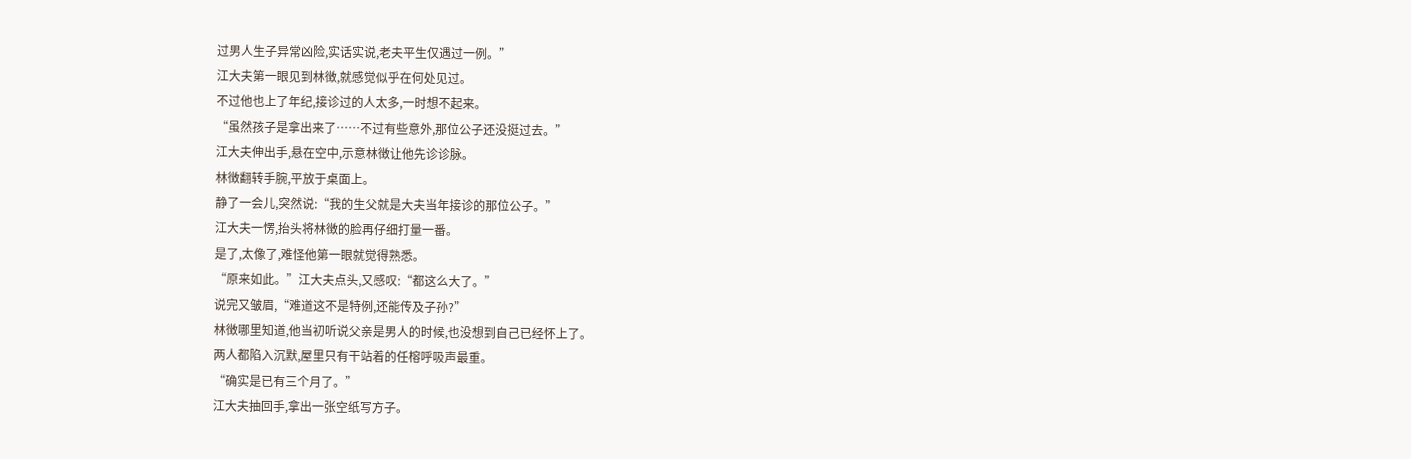过男人生子异常凶险,实话实说,老夫平生仅遇过一例。”
江大夫第一眼见到林徴,就感觉似乎在何处见过。
不过他也上了年纪,接诊过的人太多,一时想不起来。
“虽然孩子是拿出来了……不过有些意外,那位公子还没挺过去。”
江大夫伸出手,悬在空中,示意林徴让他先诊诊脉。
林徴翻转手腕,平放于桌面上。
静了一会儿,突然说:“我的生父就是大夫当年接诊的那位公子。”
江大夫一愣,抬头将林徴的脸再仔细打量一番。
是了,太像了,难怪他第一眼就觉得熟悉。
“原来如此。”江大夫点头,又感叹:“都这么大了。”
说完又皱眉,“难道这不是特例,还能传及子孙?”
林徴哪里知道,他当初听说父亲是男人的时候,也没想到自己已经怀上了。
两人都陷入沉默,屋里只有干站着的任榕呼吸声最重。
“确实是已有三个月了。”
江大夫抽回手,拿出一张空纸写方子。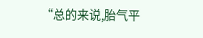“总的来说,胎气平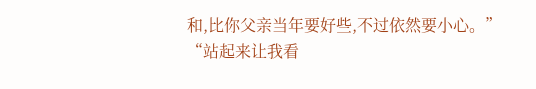和,比你父亲当年要好些,不过依然要小心。”
“站起来让我看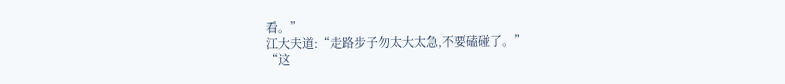看。”
江大夫道:“走路步子勿太大太急,不要磕碰了。”
“这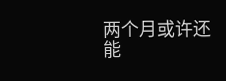两个月或许还能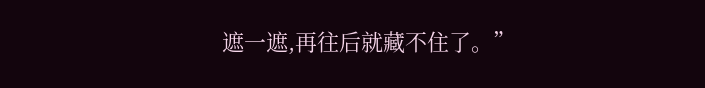遮一遮,再往后就藏不住了。”